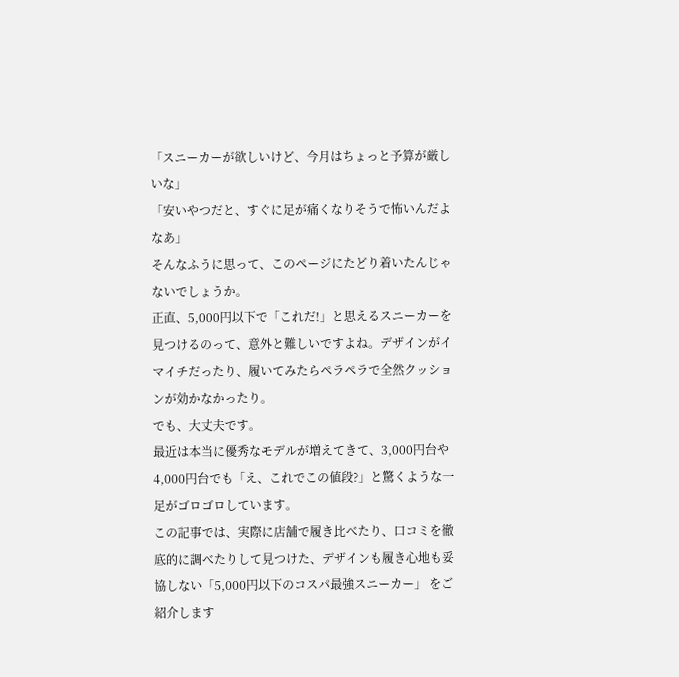「スニーカーが欲しいけど、今月はちょっと予算が厳しいな」
「安いやつだと、すぐに足が痛くなりそうで怖いんだよなあ」
そんなふうに思って、このページにたどり着いたんじゃないでしょうか。
正直、5,000円以下で「これだ!」と思えるスニーカーを見つけるのって、意外と難しいですよね。デザインがイマイチだったり、履いてみたらペラペラで全然クッションが効かなかったり。
でも、大丈夫です。
最近は本当に優秀なモデルが増えてきて、3,000円台や4,000円台でも「え、これでこの値段?」と驚くような一足がゴロゴロしています。
この記事では、実際に店舗で履き比べたり、口コミを徹底的に調べたりして見つけた、デザインも履き心地も妥協しない「5,000円以下のコスパ最強スニーカー」 をご紹介します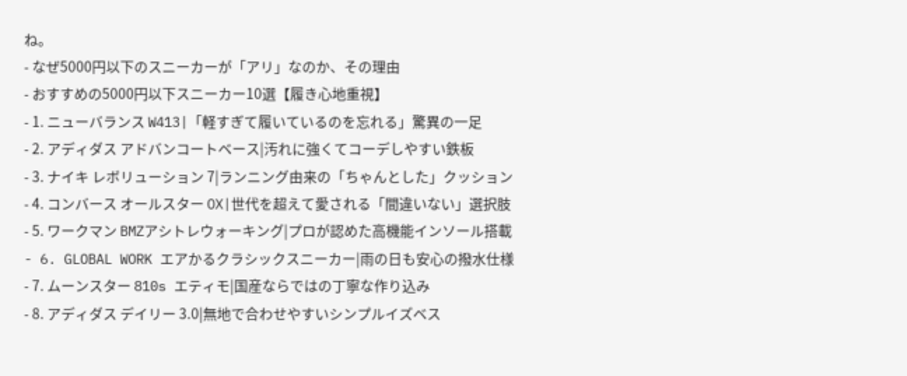ね。
- なぜ5000円以下のスニーカーが「アリ」なのか、その理由
- おすすめの5000円以下スニーカー10選【履き心地重視】
- 1. ニューバランス W413|「軽すぎて履いているのを忘れる」驚異の一足
- 2. アディダス アドバンコートベース|汚れに強くてコーデしやすい鉄板
- 3. ナイキ レボリューション 7|ランニング由来の「ちゃんとした」クッション
- 4. コンバース オールスター OX|世代を超えて愛される「間違いない」選択肢
- 5. ワークマン BMZアシトレウォーキング|プロが認めた高機能インソール搭載
- 6. GLOBAL WORK エアかるクラシックスニーカー|雨の日も安心の撥水仕様
- 7. ムーンスター 810s エティモ|国産ならではの丁寧な作り込み
- 8. アディダス デイリー 3.0|無地で合わせやすいシンプルイズベス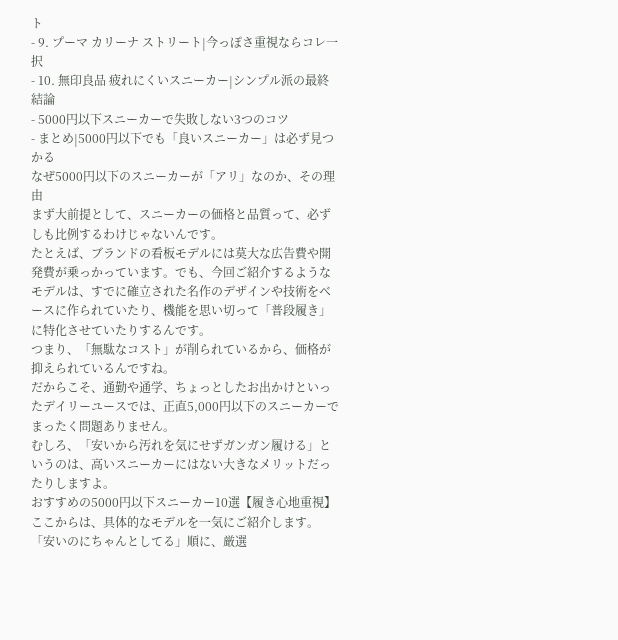ト
- 9. プーマ カリーナ ストリート|今っぽさ重視ならコレ一択
- 10. 無印良品 疲れにくいスニーカー|シンプル派の最終結論
- 5000円以下スニーカーで失敗しない3つのコツ
- まとめ|5000円以下でも「良いスニーカー」は必ず見つかる
なぜ5000円以下のスニーカーが「アリ」なのか、その理由
まず大前提として、スニーカーの価格と品質って、必ずしも比例するわけじゃないんです。
たとえば、ブランドの看板モデルには莫大な広告費や開発費が乗っかっています。でも、今回ご紹介するようなモデルは、すでに確立された名作のデザインや技術をベースに作られていたり、機能を思い切って「普段履き」に特化させていたりするんです。
つまり、「無駄なコスト」が削られているから、価格が抑えられているんですね。
だからこそ、通勤や通学、ちょっとしたお出かけといったデイリーユースでは、正直5,000円以下のスニーカーでまったく問題ありません。
むしろ、「安いから汚れを気にせずガンガン履ける」というのは、高いスニーカーにはない大きなメリットだったりしますよ。
おすすめの5000円以下スニーカー10選【履き心地重視】
ここからは、具体的なモデルを一気にご紹介します。「安いのにちゃんとしてる」順に、厳選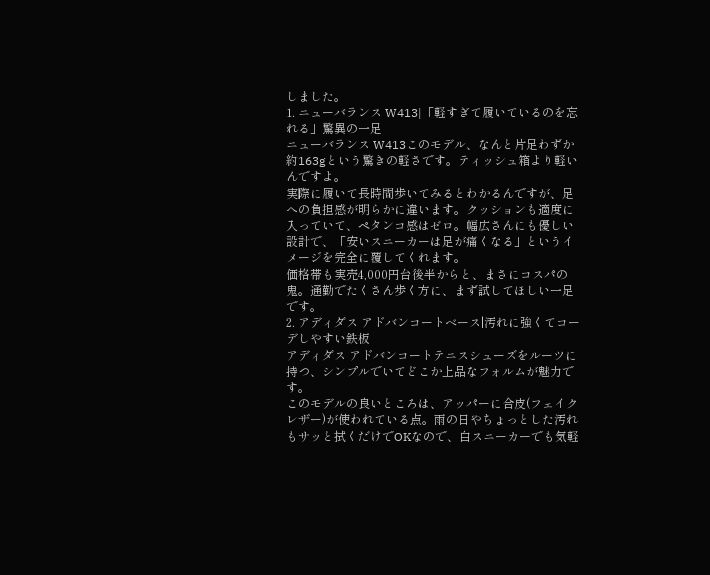しました。
1. ニューバランス W413|「軽すぎて履いているのを忘れる」驚異の一足
ニューバランス W413このモデル、なんと片足わずか約163gという驚きの軽さです。ティッシュ箱より軽いんですよ。
実際に履いて長時間歩いてみるとわかるんですが、足への負担感が明らかに違います。クッションも適度に入っていて、ペタンコ感はゼロ。幅広さんにも優しい設計で、「安いスニーカーは足が痛くなる」というイメージを完全に覆してくれます。
価格帯も実売4,000円台後半からと、まさにコスパの鬼。通勤でたくさん歩く方に、まず試してほしい一足です。
2. アディダス アドバンコートベース|汚れに強くてコーデしやすい鉄板
アディダス アドバンコートテニスシューズをルーツに持つ、シンプルでいてどこか上品なフォルムが魅力です。
このモデルの良いところは、アッパーに合皮(フェイクレザー)が使われている点。雨の日やちょっとした汚れもサッと拭くだけでOKなので、白スニーカーでも気軽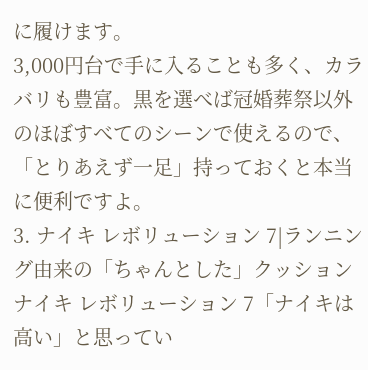に履けます。
3,000円台で手に入ることも多く、カラバリも豊富。黒を選べば冠婚葬祭以外のほぼすべてのシーンで使えるので、「とりあえず一足」持っておくと本当に便利ですよ。
3. ナイキ レボリューション 7|ランニング由来の「ちゃんとした」クッション
ナイキ レボリューション 7「ナイキは高い」と思ってい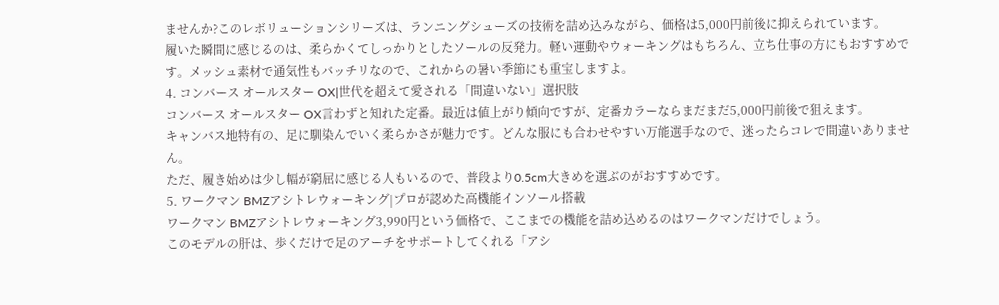ませんか?このレボリューションシリーズは、ランニングシューズの技術を詰め込みながら、価格は5,000円前後に抑えられています。
履いた瞬間に感じるのは、柔らかくてしっかりとしたソールの反発力。軽い運動やウォーキングはもちろん、立ち仕事の方にもおすすめです。メッシュ素材で通気性もバッチリなので、これからの暑い季節にも重宝しますよ。
4. コンバース オールスター OX|世代を超えて愛される「間違いない」選択肢
コンバース オールスター OX言わずと知れた定番。最近は値上がり傾向ですが、定番カラーならまだまだ5,000円前後で狙えます。
キャンバス地特有の、足に馴染んでいく柔らかさが魅力です。どんな服にも合わせやすい万能選手なので、迷ったらコレで間違いありません。
ただ、履き始めは少し幅が窮屈に感じる人もいるので、普段より0.5cm大きめを選ぶのがおすすめです。
5. ワークマン BMZアシトレウォーキング|プロが認めた高機能インソール搭載
ワークマン BMZアシトレウォーキング3,990円という価格で、ここまでの機能を詰め込めるのはワークマンだけでしょう。
このモデルの肝は、歩くだけで足のアーチをサポートしてくれる「アシ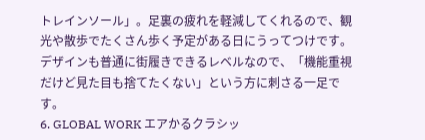トレインソール」。足裏の疲れを軽減してくれるので、観光や散歩でたくさん歩く予定がある日にうってつけです。
デザインも普通に街履きできるレベルなので、「機能重視だけど見た目も捨てたくない」という方に刺さる一足です。
6. GLOBAL WORK エアかるクラシッ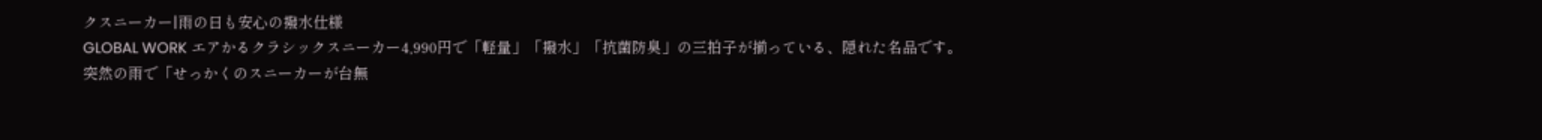クスニーカー|雨の日も安心の撥水仕様
GLOBAL WORK エアかるクラシックスニーカー4,990円で「軽量」「撥水」「抗菌防臭」の三拍子が揃っている、隠れた名品です。
突然の雨で「せっかくのスニーカーが台無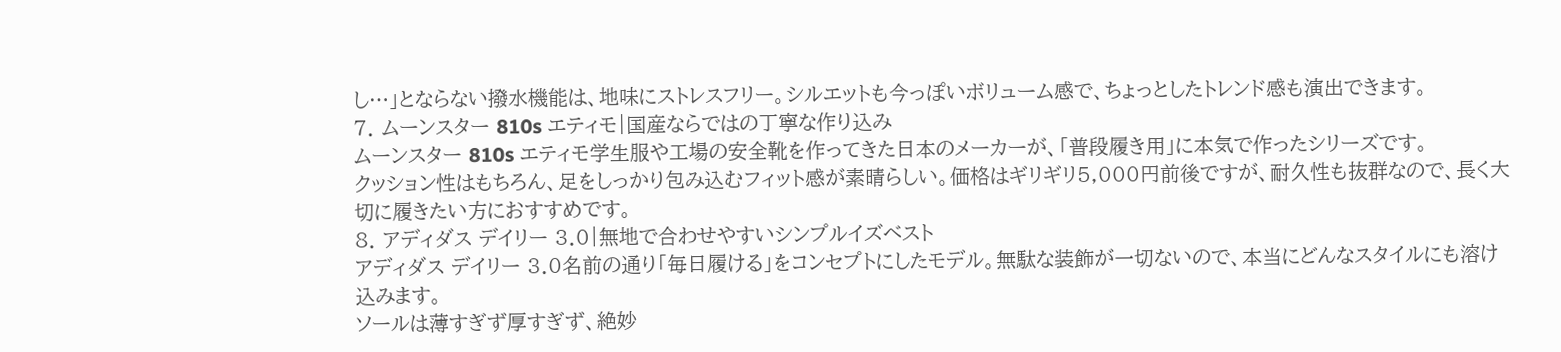し…」とならない撥水機能は、地味にストレスフリー。シルエットも今っぽいボリューム感で、ちょっとしたトレンド感も演出できます。
7. ムーンスター 810s エティモ|国産ならではの丁寧な作り込み
ムーンスター 810s エティモ学生服や工場の安全靴を作ってきた日本のメーカーが、「普段履き用」に本気で作ったシリーズです。
クッション性はもちろん、足をしっかり包み込むフィット感が素晴らしい。価格はギリギリ5,000円前後ですが、耐久性も抜群なので、長く大切に履きたい方におすすめです。
8. アディダス デイリー 3.0|無地で合わせやすいシンプルイズベスト
アディダス デイリー 3.0名前の通り「毎日履ける」をコンセプトにしたモデル。無駄な装飾が一切ないので、本当にどんなスタイルにも溶け込みます。
ソールは薄すぎず厚すぎず、絶妙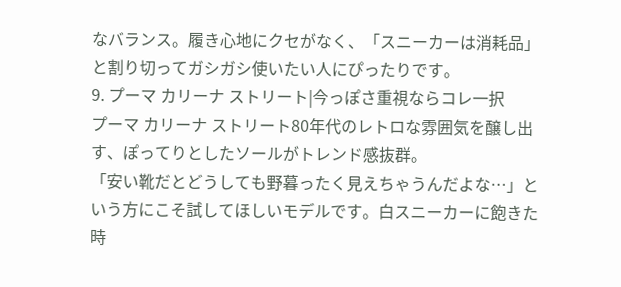なバランス。履き心地にクセがなく、「スニーカーは消耗品」と割り切ってガシガシ使いたい人にぴったりです。
9. プーマ カリーナ ストリート|今っぽさ重視ならコレ一択
プーマ カリーナ ストリート80年代のレトロな雰囲気を醸し出す、ぽってりとしたソールがトレンド感抜群。
「安い靴だとどうしても野暮ったく見えちゃうんだよな…」という方にこそ試してほしいモデルです。白スニーカーに飽きた時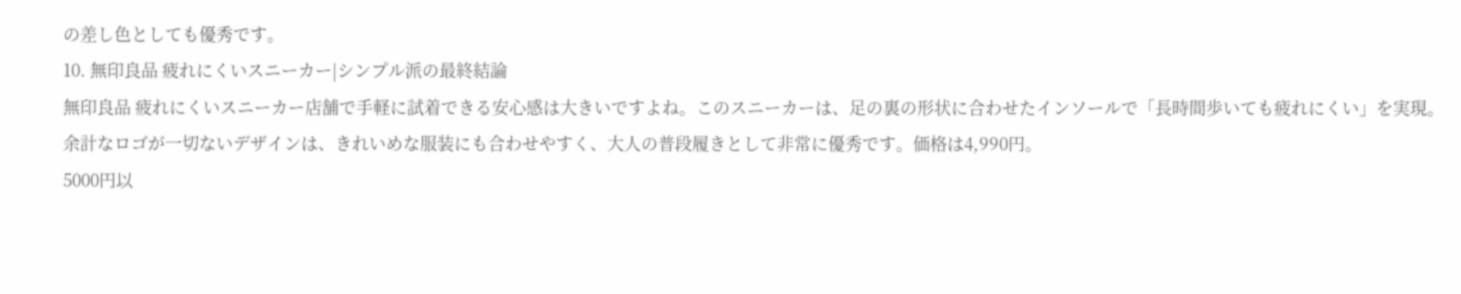の差し色としても優秀です。
10. 無印良品 疲れにくいスニーカー|シンプル派の最終結論
無印良品 疲れにくいスニーカー店舗で手軽に試着できる安心感は大きいですよね。このスニーカーは、足の裏の形状に合わせたインソールで「長時間歩いても疲れにくい」を実現。
余計なロゴが一切ないデザインは、きれいめな服装にも合わせやすく、大人の普段履きとして非常に優秀です。価格は4,990円。
5000円以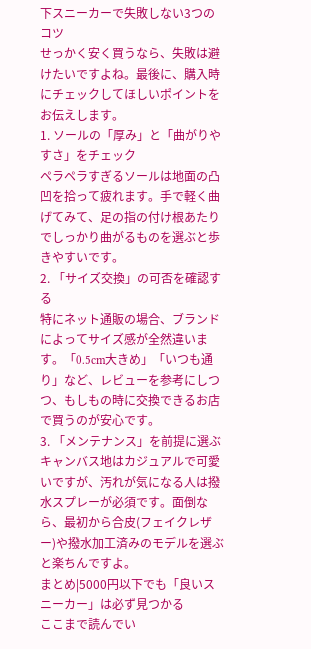下スニーカーで失敗しない3つのコツ
せっかく安く買うなら、失敗は避けたいですよね。最後に、購入時にチェックしてほしいポイントをお伝えします。
1. ソールの「厚み」と「曲がりやすさ」をチェック
ペラペラすぎるソールは地面の凸凹を拾って疲れます。手で軽く曲げてみて、足の指の付け根あたりでしっかり曲がるものを選ぶと歩きやすいです。
2. 「サイズ交換」の可否を確認する
特にネット通販の場合、ブランドによってサイズ感が全然違います。「0.5cm大きめ」「いつも通り」など、レビューを参考にしつつ、もしもの時に交換できるお店で買うのが安心です。
3. 「メンテナンス」を前提に選ぶ
キャンバス地はカジュアルで可愛いですが、汚れが気になる人は撥水スプレーが必須です。面倒なら、最初から合皮(フェイクレザー)や撥水加工済みのモデルを選ぶと楽ちんですよ。
まとめ|5000円以下でも「良いスニーカー」は必ず見つかる
ここまで読んでい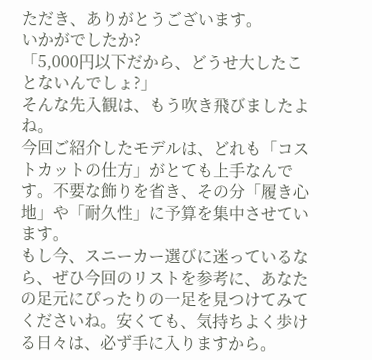ただき、ありがとうございます。
いかがでしたか?
「5,000円以下だから、どうせ大したことないんでしょ?」
そんな先入観は、もう吹き飛びましたよね。
今回ご紹介したモデルは、どれも「コストカットの仕方」がとても上手なんです。不要な飾りを省き、その分「履き心地」や「耐久性」に予算を集中させています。
もし今、スニーカー選びに迷っているなら、ぜひ今回のリストを参考に、あなたの足元にぴったりの一足を見つけてみてくださいね。安くても、気持ちよく歩ける日々は、必ず手に入りますから。